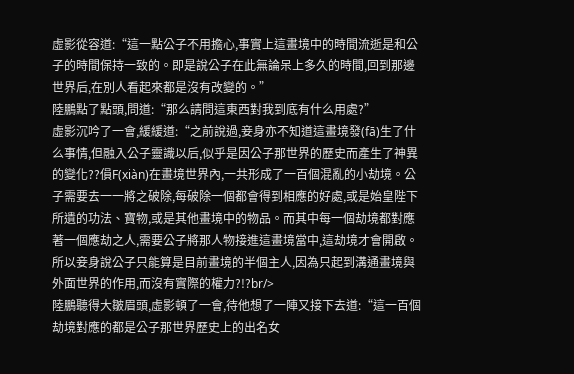虛影從容道:“這一點公子不用擔心,事實上這畫境中的時間流逝是和公子的時間保持一致的。即是說公子在此無論呆上多久的時間,回到那邊世界后,在別人看起來都是沒有改變的。”
陸鵬點了點頭,問道:“那么請問這東西對我到底有什么用處?”
虛影沉吟了一會,緩緩道:“之前說過,妾身亦不知道這畫境發(fā)生了什么事情,但融入公子靈識以后,似乎是因公子那世界的歷史而產生了神異的變化??傊F(xiàn)在畫境世界內,一共形成了一百個混亂的小劫境。公子需要去一一將之破除,每破除一個都會得到相應的好處,或是始皇陛下所遺的功法、寶物,或是其他畫境中的物品。而其中每一個劫境都對應著一個應劫之人,需要公子將那人物接進這畫境當中,這劫境才會開啟。所以妾身說公子只能算是目前畫境的半個主人,因為只起到溝通畫境與外面世界的作用,而沒有實際的權力?!?br/>
陸鵬聽得大皺眉頭,虛影頓了一會,待他想了一陣又接下去道:“這一百個劫境對應的都是公子那世界歷史上的出名女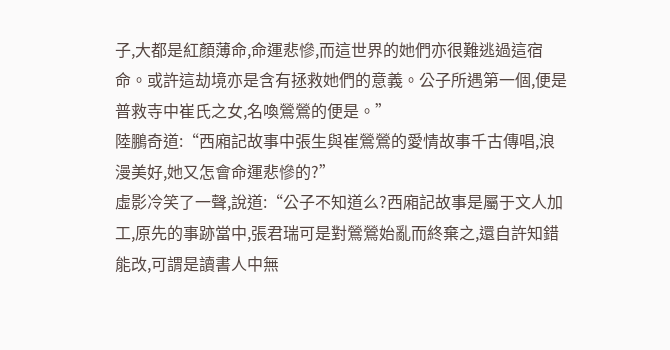子,大都是紅顏薄命,命運悲慘,而這世界的她們亦很難逃過這宿命。或許這劫境亦是含有拯救她們的意義。公子所遇第一個,便是普救寺中崔氏之女,名喚鶯鶯的便是。”
陸鵬奇道:“西廂記故事中張生與崔鶯鶯的愛情故事千古傳唱,浪漫美好,她又怎會命運悲慘的?”
虛影冷笑了一聲,說道:“公子不知道么?西廂記故事是屬于文人加工,原先的事跡當中,張君瑞可是對鶯鶯始亂而終棄之,還自許知錯能改,可謂是讀書人中無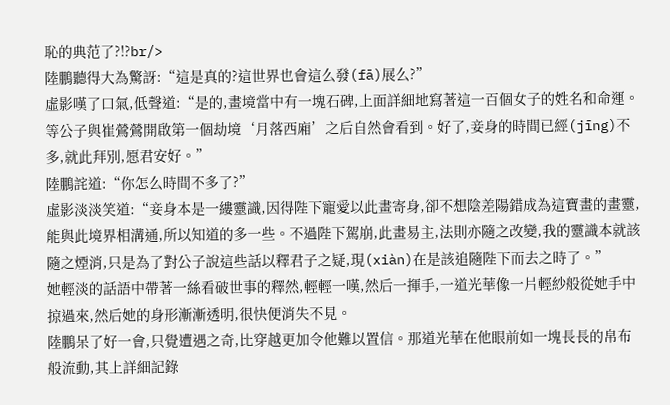恥的典范了?!?br/>
陸鵬聽得大為驚訝:“這是真的?這世界也會這么發(fā)展么?”
虛影嘆了口氣,低聲道:“是的,畫境當中有一塊石碑,上面詳細地寫著這一百個女子的姓名和命運。等公子與崔鶯鶯開啟第一個劫境‘月落西廂’之后自然會看到。好了,妾身的時間已經(jīng)不多,就此拜別,愿君安好。”
陸鵬詫道:“你怎么時間不多了?”
虛影淡淡笑道:“妾身本是一縷靈識,因得陛下寵愛以此畫寄身,卻不想陰差陽錯成為這寶畫的畫靈,能與此境界相溝通,所以知道的多一些。不過陛下駕崩,此畫易主,法則亦隨之改變,我的靈識本就該隨之煙消,只是為了對公子說這些話以釋君子之疑,現(xiàn)在是該追隨陛下而去之時了。”
她輕淡的話語中帶著一絲看破世事的釋然,輕輕一嘆,然后一揮手,一道光華像一片輕紗般從她手中掠過來,然后她的身形漸漸透明,很快便消失不見。
陸鵬呆了好一會,只覺遭遇之奇,比穿越更加令他難以置信。那道光華在他眼前如一塊長長的帛布般流動,其上詳細記錄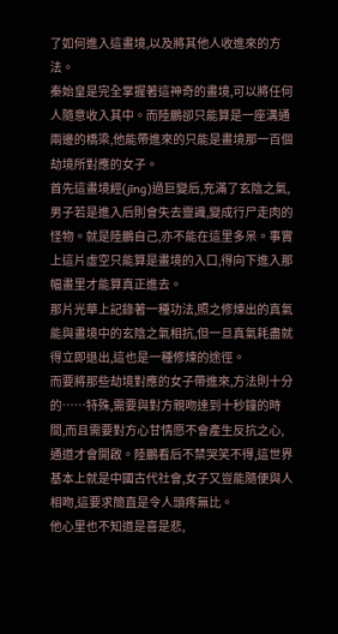了如何進入這畫境,以及將其他人收進來的方法。
秦始皇是完全掌握著這神奇的畫境,可以將任何人隨意收入其中。而陸鵬卻只能算是一座溝通兩邊的橋梁,他能帶進來的只能是畫境那一百個劫境所對應的女子。
首先這畫境經(jīng)過巨變后,充滿了玄陰之氣,男子若是進入后則會失去靈識,變成行尸走肉的怪物。就是陸鵬自己,亦不能在這里多呆。事實上這片虛空只能算是畫境的入口,得向下進入那幅畫里才能算真正進去。
那片光華上記錄著一種功法,照之修煉出的真氣能與畫境中的玄陰之氣相抗,但一旦真氣耗盡就得立即退出,這也是一種修煉的途徑。
而要將那些劫境對應的女子帶進來,方法則十分的……特殊,需要與對方親吻達到十秒鐘的時間,而且需要對方心甘情愿不會產生反抗之心,通道才會開啟。陸鵬看后不禁哭笑不得,這世界基本上就是中國古代社會,女子又豈能隨便與人相吻,這要求簡直是令人頭疼無比。
他心里也不知道是喜是悲,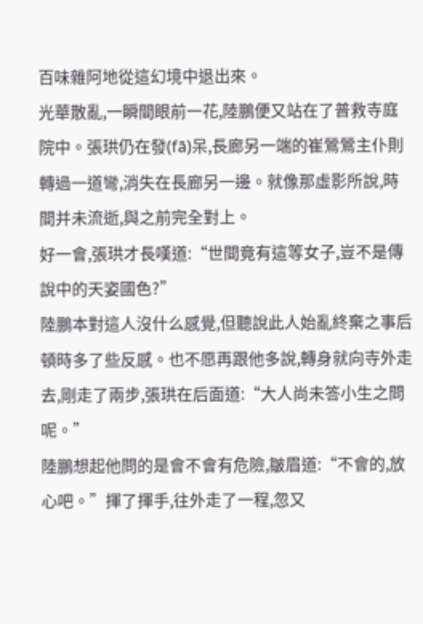百味雜阿地從這幻境中退出來。
光華散亂,一瞬間眼前一花,陸鵬便又站在了普救寺庭院中。張珙仍在發(fā)呆,長廊另一端的崔鶯鶯主仆則轉過一道彎,消失在長廊另一邊。就像那虛影所說,時間并未流逝,與之前完全對上。
好一會,張珙才長嘆道:“世間竟有這等女子,豈不是傳說中的天姿國色?”
陸鵬本對這人沒什么感覺,但聽說此人始亂終棄之事后頓時多了些反感。也不愿再跟他多說,轉身就向寺外走去,剛走了兩步,張珙在后面道:“大人尚未答小生之問呢。”
陸鵬想起他問的是會不會有危險,皺眉道:“不會的,放心吧。”揮了揮手,往外走了一程,忽又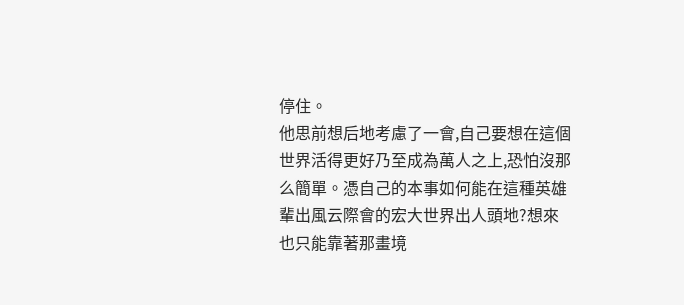停住。
他思前想后地考慮了一會,自己要想在這個世界活得更好乃至成為萬人之上,恐怕沒那么簡單。憑自己的本事如何能在這種英雄輩出風云際會的宏大世界出人頭地?想來也只能靠著那畫境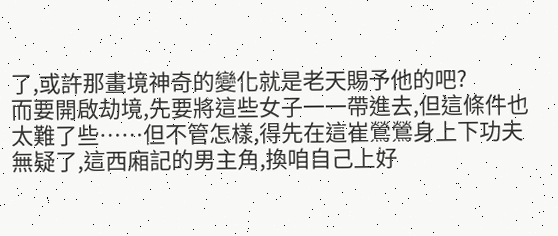了,或許那畫境神奇的變化就是老天賜予他的吧?
而要開啟劫境,先要將這些女子一一帶進去,但這條件也太難了些……但不管怎樣,得先在這崔鶯鶯身上下功夫無疑了,這西廂記的男主角,換咱自己上好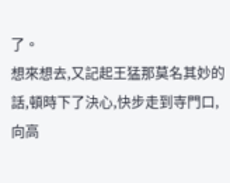了。
想來想去,又記起王猛那莫名其妙的話,頓時下了決心,快步走到寺門口,向高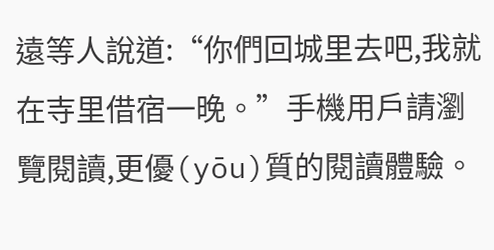遠等人說道:“你們回城里去吧,我就在寺里借宿一晚。”手機用戶請瀏覽閱讀,更優(yōu)質的閱讀體驗。